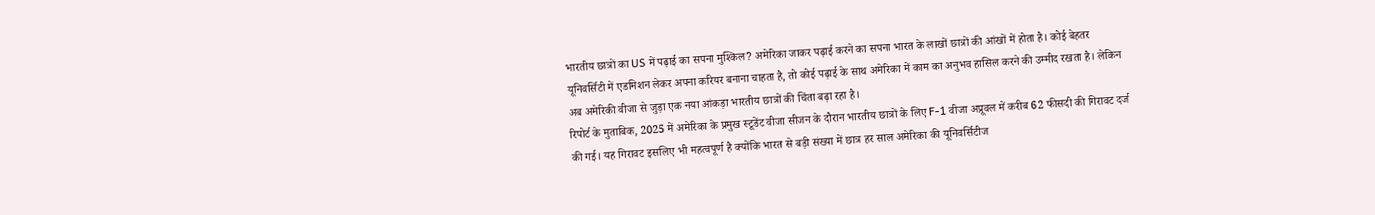भारतीय छात्रों का US में पढ़ाई का सपना मुश्किल? अमेरिका जाकर पढ़ाई करने का सपना भारत के लाखों छात्रों की आंखों में होता है। कोई बेहतर यूनिवर्सिटी में एडमिशन लेकर अपना करियर बनाना चाहता है, तो कोई पढ़ाई के साथ अमेरिका में काम का अनुभव हासिल करने की उम्मीद रखता है। लेकिन अब अमेरिकी वीजा से जुड़ा एक नया आंकड़ा भारतीय छात्रों की चिंता बढ़ा रहा है।
रिपोर्ट के मुताबिक, 2025 में अमेरिका के प्रमुख स्टूडेंट वीजा सीजन के दौरान भारतीय छात्रों के लिए F-1 वीजा अप्रूवल में करीब 62 फीसदी की गिरावट दर्ज की गई। यह गिरावट इसलिए भी महत्वपूर्ण है क्योंकि भारत से बड़ी संख्या में छात्र हर साल अमेरिका की यूनिवर्सिटीज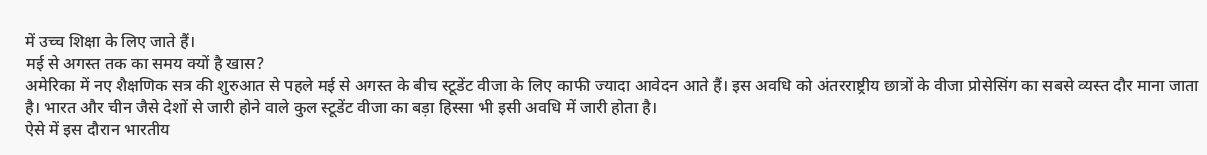में उच्च शिक्षा के लिए जाते हैं।
मई से अगस्त तक का समय क्यों है खास?
अमेरिका में नए शैक्षणिक सत्र की शुरुआत से पहले मई से अगस्त के बीच स्टूडेंट वीजा के लिए काफी ज्यादा आवेदन आते हैं। इस अवधि को अंतरराष्ट्रीय छात्रों के वीजा प्रोसेसिंग का सबसे व्यस्त दौर माना जाता है। भारत और चीन जैसे देशों से जारी होने वाले कुल स्टूडेंट वीजा का बड़ा हिस्सा भी इसी अवधि में जारी होता है।
ऐसे में इस दौरान भारतीय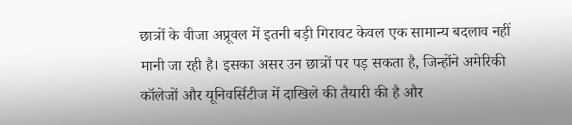छात्रों के वीजा अप्रूवल में इतनी बड़ी गिरावट केवल एक सामान्य बदलाव नहीं मानी जा रही है। इसका असर उन छात्रों पर पड़ सकता है, जिन्होंने अमेरिकी कॉलेजों और यूनिवर्सिटीज में दाखिले की तैयारी की है और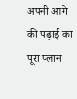अपनी आगे की पढ़ाई का पूरा प्लान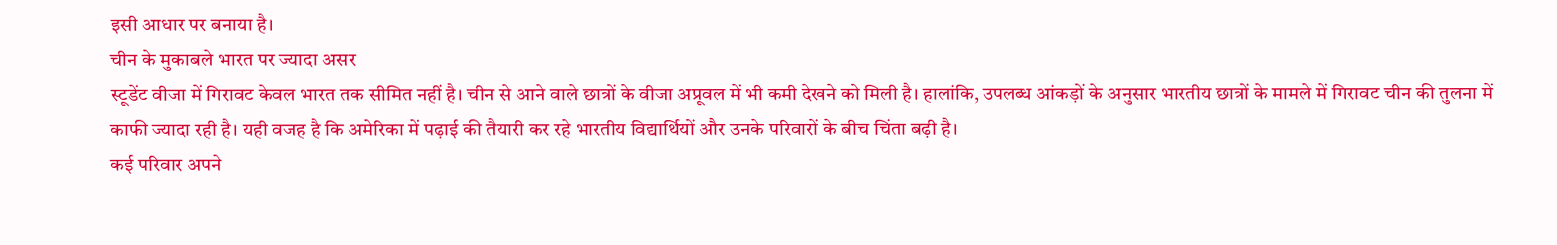इसी आधार पर बनाया है।
चीन के मुकाबले भारत पर ज्यादा असर
स्टूडेंट वीजा में गिरावट केवल भारत तक सीमित नहीं है। चीन से आने वाले छात्रों के वीजा अप्रूवल में भी कमी देखने को मिली है। हालांकि, उपलब्ध आंकड़ों के अनुसार भारतीय छात्रों के मामले में गिरावट चीन की तुलना में काफी ज्यादा रही है। यही वजह है कि अमेरिका में पढ़ाई की तैयारी कर रहे भारतीय विद्यार्थियों और उनके परिवारों के बीच चिंता बढ़ी है।
कई परिवार अपने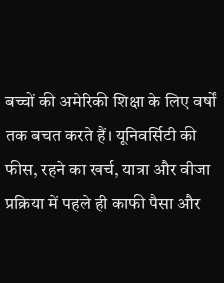बच्चों की अमेरिकी शिक्षा के लिए वर्षों तक बचत करते हैं। यूनिवर्सिटी की फीस, रहने का खर्च, यात्रा और वीजा प्रक्रिया में पहले ही काफी पैसा और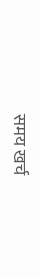समय खर्च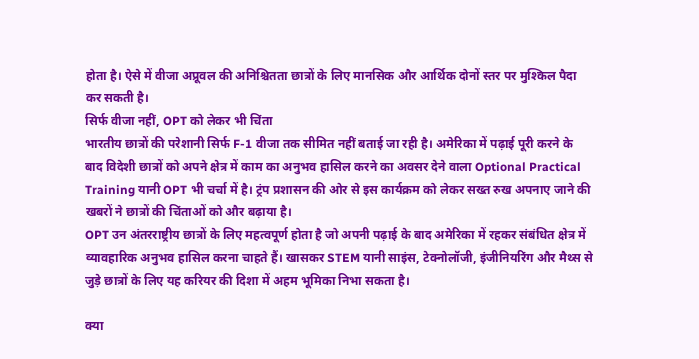होता है। ऐसे में वीजा अप्रूवल की अनिश्चितता छात्रों के लिए मानसिक और आर्थिक दोनों स्तर पर मुश्किल पैदा कर सकती है।
सिर्फ वीजा नहीं, OPT को लेकर भी चिंता
भारतीय छात्रों की परेशानी सिर्फ F-1 वीजा तक सीमित नहीं बताई जा रही है। अमेरिका में पढ़ाई पूरी करने के बाद विदेशी छात्रों को अपने क्षेत्र में काम का अनुभव हासिल करने का अवसर देने वाला Optional Practical Training यानी OPT भी चर्चा में है। ट्रंप प्रशासन की ओर से इस कार्यक्रम को लेकर सख्त रुख अपनाए जाने की खबरों ने छात्रों की चिंताओं को और बढ़ाया है।
OPT उन अंतरराष्ट्रीय छात्रों के लिए महत्वपूर्ण होता है जो अपनी पढ़ाई के बाद अमेरिका में रहकर संबंधित क्षेत्र में व्यावहारिक अनुभव हासिल करना चाहते हैं। खासकर STEM यानी साइंस, टेक्नोलॉजी, इंजीनियरिंग और मैथ्स से जुड़े छात्रों के लिए यह करियर की दिशा में अहम भूमिका निभा सकता है।

क्या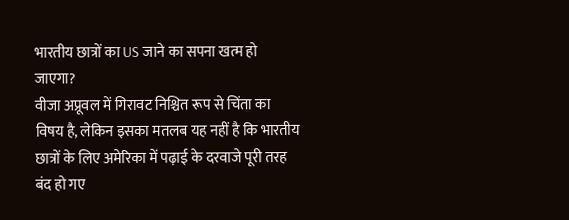भारतीय छात्रों का US जाने का सपना खत्म हो जाएगा?
वीजा अप्रूवल में गिरावट निश्चित रूप से चिंता का विषय है, लेकिन इसका मतलब यह नहीं है कि भारतीय छात्रों के लिए अमेरिका में पढ़ाई के दरवाजे पूरी तरह बंद हो गए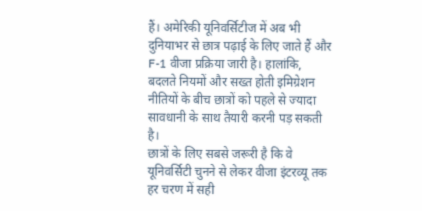हैं। अमेरिकी यूनिवर्सिटीज में अब भी दुनियाभर से छात्र पढ़ाई के लिए जाते हैं और F-1 वीजा प्रक्रिया जारी है। हालांकि, बदलते नियमों और सख्त होती इमिग्रेशन नीतियों के बीच छात्रों को पहले से ज्यादा सावधानी के साथ तैयारी करनी पड़ सकती है।
छात्रों के लिए सबसे जरूरी है कि वे यूनिवर्सिटी चुनने से लेकर वीजा इंटरव्यू तक हर चरण में सही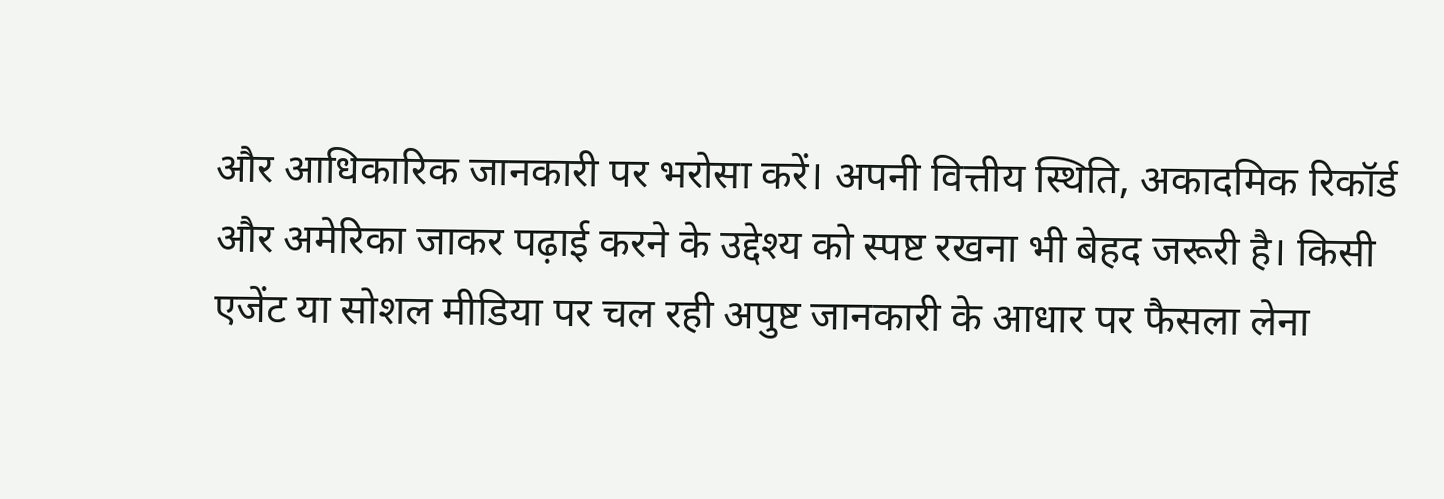और आधिकारिक जानकारी पर भरोसा करें। अपनी वित्तीय स्थिति, अकादमिक रिकॉर्ड और अमेरिका जाकर पढ़ाई करने के उद्देश्य को स्पष्ट रखना भी बेहद जरूरी है। किसी एजेंट या सोशल मीडिया पर चल रही अपुष्ट जानकारी के आधार पर फैसला लेना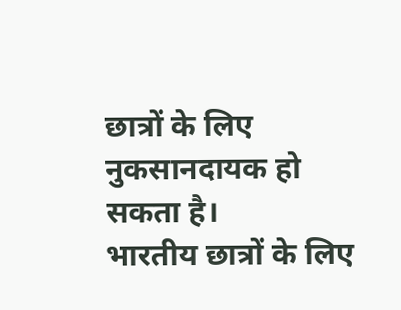छात्रों के लिए नुकसानदायक हो सकता है।
भारतीय छात्रों के लिए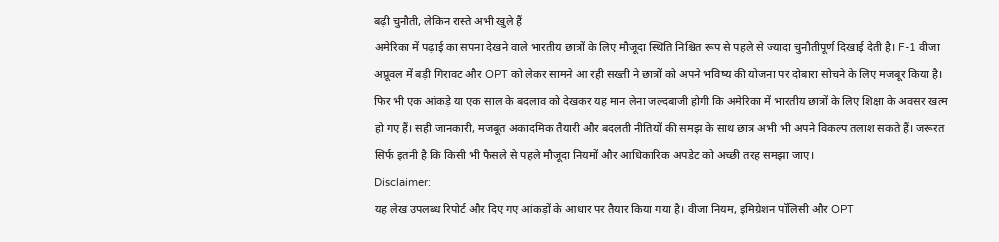बढ़ी चुनौती, लेकिन रास्ते अभी खुले हैं
अमेरिका में पढ़ाई का सपना देखने वाले भारतीय छात्रों के लिए मौजूदा स्थिति निश्चित रूप से पहले से ज्यादा चुनौतीपूर्ण दिखाई देती है। F-1 वीजा अप्रूवल में बड़ी गिरावट और OPT को लेकर सामने आ रही सख्ती ने छात्रों को अपने भविष्य की योजना पर दोबारा सोचने के लिए मजबूर किया है।
फिर भी एक आंकड़े या एक साल के बदलाव को देखकर यह मान लेना जल्दबाजी होगी कि अमेरिका में भारतीय छात्रों के लिए शिक्षा के अवसर खत्म हो गए हैं। सही जानकारी, मजबूत अकादमिक तैयारी और बदलती नीतियों की समझ के साथ छात्र अभी भी अपने विकल्प तलाश सकते हैं। जरूरत सिर्फ इतनी है कि किसी भी फैसले से पहले मौजूदा नियमों और आधिकारिक अपडेट को अच्छी तरह समझा जाए।
Disclaimer:
यह लेख उपलब्ध रिपोर्ट और दिए गए आंकड़ों के आधार पर तैयार किया गया है। वीजा नियम, इमिग्रेशन पॉलिसी और OPT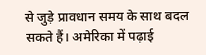से जुड़े प्रावधान समय के साथ बदल सकते हैं। अमेरिका में पढ़ाई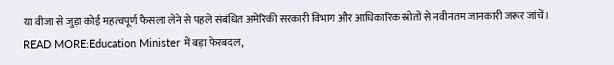या वीजा से जुड़ा कोई महत्वपूर्ण फैसला लेने से पहले संबंधित अमेरिकी सरकारी विभाग और आधिकारिक स्रोतों से नवीनतम जानकारी जरूर जांचें।
READ MORE:Education Minister में बड़ा फेरबदल,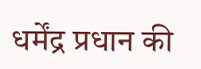धर्मेंद्र प्रधान की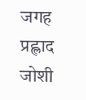जगह प्रह्लाद जोशी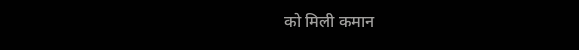को मिली कमान